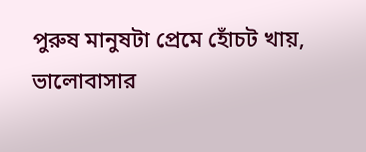পুরুষ মানুষটা প্রেমে হোঁচট খায়,
ভালোবাসার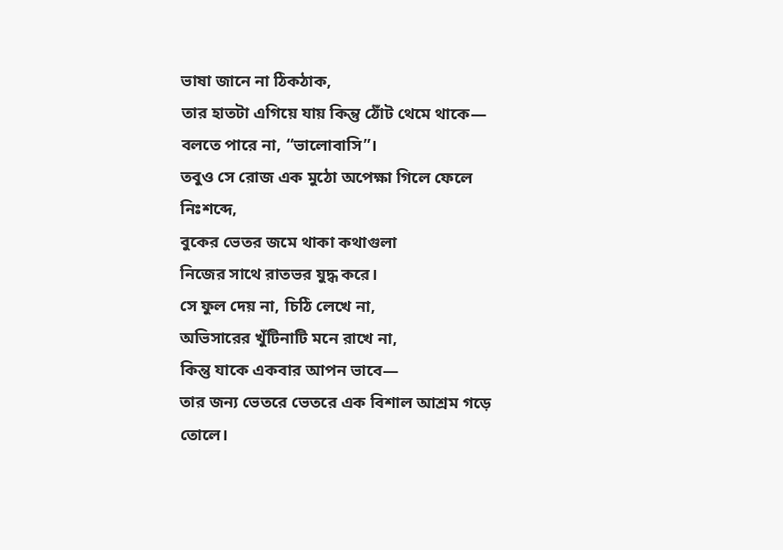ভাষা জানে না ঠিকঠাক,
তার হাতটা এগিয়ে যায় কিন্তু ঠোঁট থেমে থাকে—
বলতে পারে না, “ভালোবাসি”।
তবুও সে রোজ এক মুঠো অপেক্ষা গিলে ফেলে নিঃশব্দে,
বুকের ভেতর জমে থাকা কথাগুলা
নিজের সাথে রাতভর যুদ্ধ করে।
সে ফুল দেয় না, চিঠি লেখে না,
অভিসারের খুঁটিনাটি মনে রাখে না,
কিন্তু যাকে একবার আপন ভাবে—
তার জন্য ভেতরে ভেতরে এক বিশাল আশ্রম গড়ে তোলে।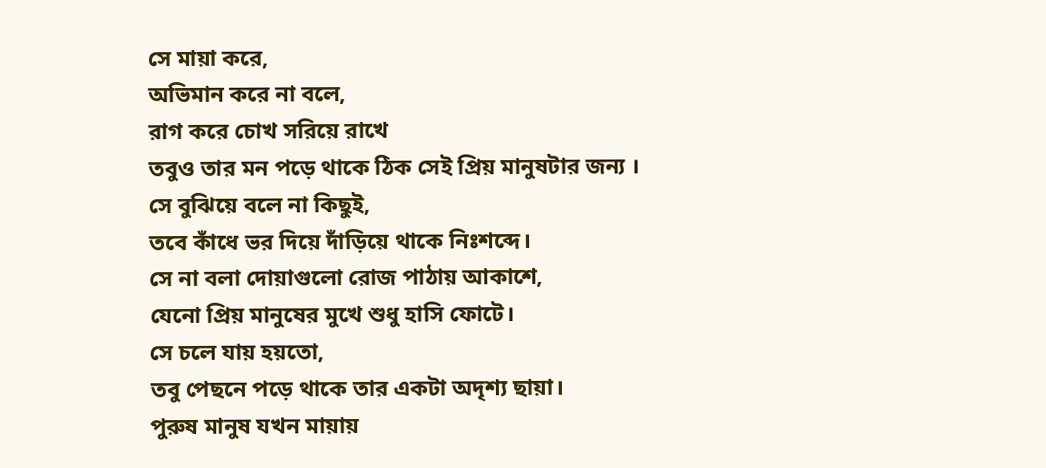সে মায়া করে,
অভিমান করে না বলে,
রাগ করে চোখ সরিয়ে রাখে
তবুও তার মন পড়ে থাকে ঠিক সেই প্রিয় মানুষটার জন্য ।
সে বুঝিয়ে বলে না কিছুই,
তবে কাঁধে ভর দিয়ে দাঁড়িয়ে থাকে নিঃশব্দে।
সে না বলা দোয়াগুলো রোজ পাঠায় আকাশে,
যেনো প্রিয় মানুষের মুখে শুধু হাসি ফোটে।
সে চলে যায় হয়তো,
তবু পেছনে পড়ে থাকে তার একটা অদৃশ্য ছায়া।
পুরুষ মানুষ যখন মায়ায়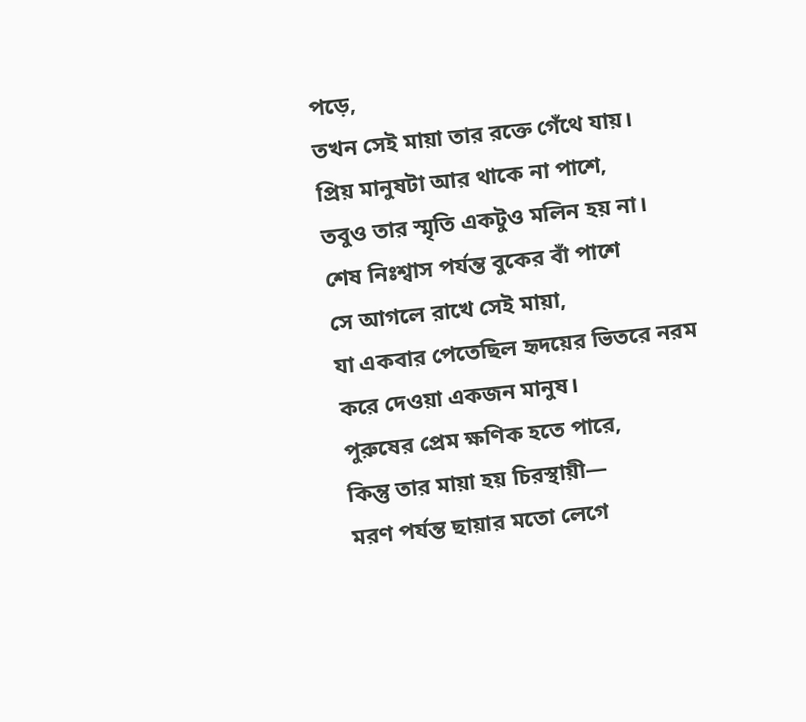পড়ে,
তখন সেই মায়া তার রক্তে গেঁথে যায়।
প্রিয় মানুষটা আর থাকে না পাশে,
তবুও তার স্মৃতি একটুও মলিন হয় না।
শেষ নিঃশ্বাস পর্যন্ত বুকের বাঁ পাশে
সে আগলে রাখে সেই মায়া,
যা একবার পেতেছিল হৃদয়ের ভিতরে নরম করে দেওয়া একজন মানুষ।
পুরুষের প্রেম ক্ষণিক হতে পারে,
কিন্তু তার মায়া হয় চিরস্থায়ী—
মরণ পর্যন্ত ছায়ার মতো লেগে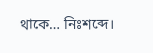থাকে… নিঃশব্দে।